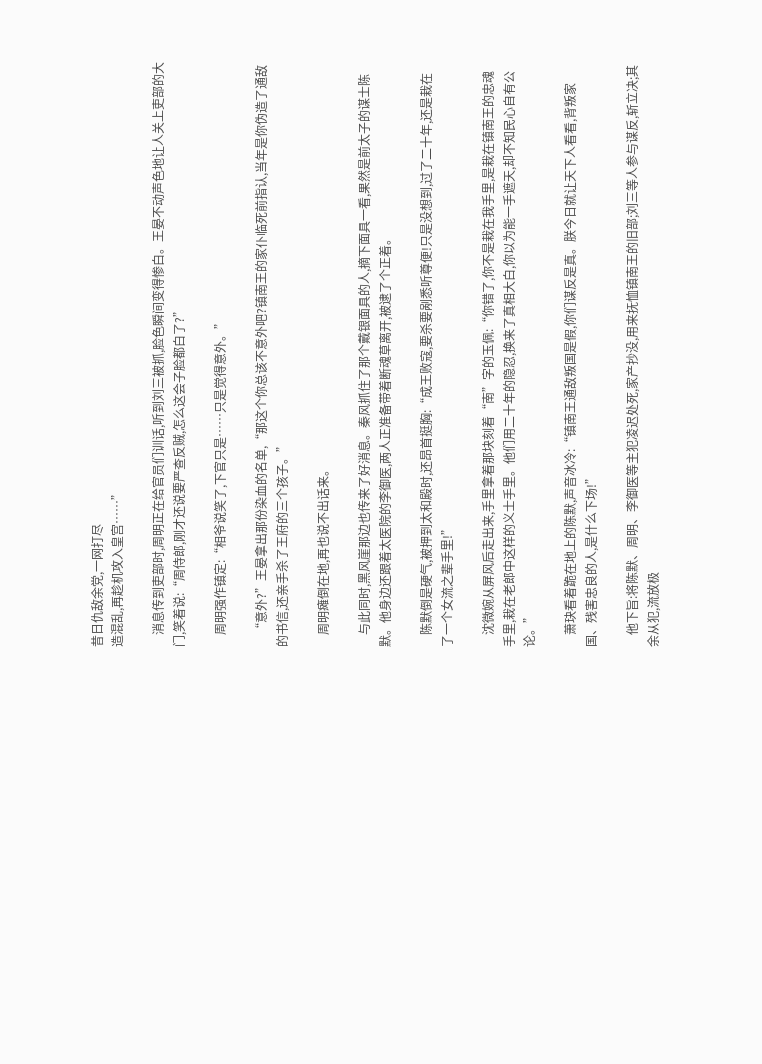昔日仇敌余党,一网打尽
造混乱,再趁机攻入皇宫……”

    消息传到吏部时,周明正在给官员们训话,听到刘三被抓,脸色瞬间变得惨白。王晏不动声色地让人关上吏部的大门,笑着说:“周侍郎,刚才还说要严查反贼,怎么这会子脸都白了?”

    周明强作镇定:“相爷说笑了,下官只是……只是觉得意外。”

    “意外?”王晏拿出那份染血的名单,“那这个你总该不意外吧?镇南王的家仆临死前指认,当年是你伪造了通敌的书信,还亲手杀了王府的三个孩子。”

    周明瘫倒在地,再也说不出话来。

    与此同时,黑风崖那边也传来了好消息。秦风抓住了那个戴银面具的人,摘下面具一看,果然是前太子的谋士陈默。他身边还跟着太医院的李御医,两人正准备带着断魂草离开,被逮了个正着。

    陈默倒是硬气,被押到太和殿时,还昂首挺胸:“成王败寇,要杀要剐悉听尊便!只是没想到,过了二十年,还是栽在了一个女流之辈手里!”

    沈微婉从屏风后走出来,手里拿着那块刻着“南”字的玉佩:“你错了,你不是栽在我手里,是栽在镇南王的忠魂手里,栽在老郎中这样的义士手里。他们用二十年的隐忍,换来了真相大白,你以为能一手遮天,却不知民心自有公论。”

    萧玦看着跪在地上的陈默,声音冰冷:“镇南王通敌叛国是假,你们谋反是真。朕今日就让天下人看看,背叛家国、残害忠良的人,是什么下场!”

    他下旨:将陈默、周明、李御医等主犯凌迟处死,家产抄没,用来抚恤镇南王的旧部;刘三等人参与谋反,斩立决;其余从犯,流放极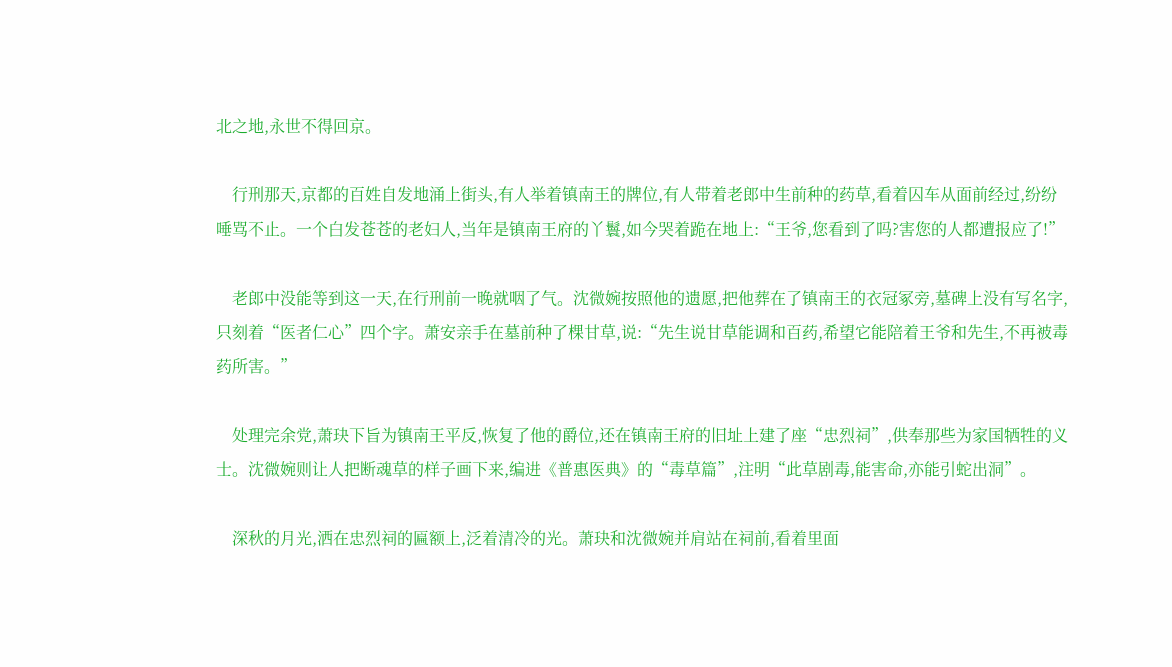北之地,永世不得回京。

    行刑那天,京都的百姓自发地涌上街头,有人举着镇南王的牌位,有人带着老郎中生前种的药草,看着囚车从面前经过,纷纷唾骂不止。一个白发苍苍的老妇人,当年是镇南王府的丫鬟,如今哭着跪在地上:“王爷,您看到了吗?害您的人都遭报应了!”

    老郎中没能等到这一天,在行刑前一晚就咽了气。沈微婉按照他的遗愿,把他葬在了镇南王的衣冠冢旁,墓碑上没有写名字,只刻着“医者仁心”四个字。萧安亲手在墓前种了棵甘草,说:“先生说甘草能调和百药,希望它能陪着王爷和先生,不再被毒药所害。”

    处理完余党,萧玦下旨为镇南王平反,恢复了他的爵位,还在镇南王府的旧址上建了座“忠烈祠”,供奉那些为家国牺牲的义士。沈微婉则让人把断魂草的样子画下来,编进《普惠医典》的“毒草篇”,注明“此草剧毒,能害命,亦能引蛇出洞”。

    深秋的月光,洒在忠烈祠的匾额上,泛着清冷的光。萧玦和沈微婉并肩站在祠前,看着里面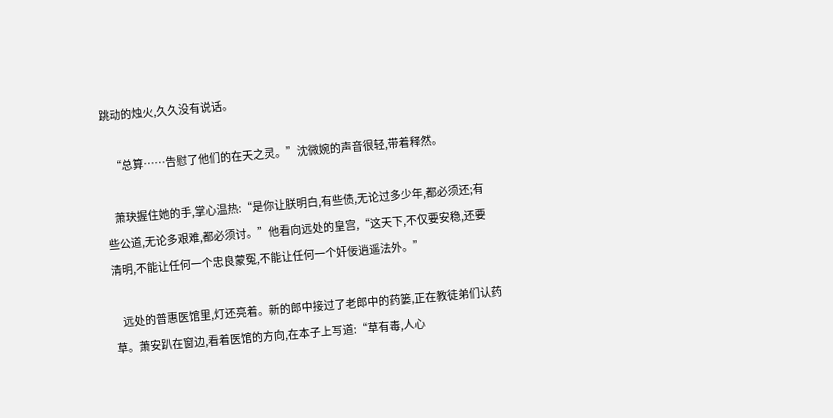跳动的烛火,久久没有说话。

    “总算……告慰了他们的在天之灵。”沈微婉的声音很轻,带着释然。

    萧玦握住她的手,掌心温热:“是你让朕明白,有些债,无论过多少年,都必须还;有些公道,无论多艰难,都必须讨。”他看向远处的皇宫,“这天下,不仅要安稳,还要清明,不能让任何一个忠良蒙冤,不能让任何一个奸佞逍遥法外。”

    远处的普惠医馆里,灯还亮着。新的郎中接过了老郎中的药篓,正在教徒弟们认药草。萧安趴在窗边,看着医馆的方向,在本子上写道:“草有毒,人心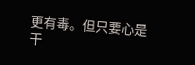更有毒。但只要心是干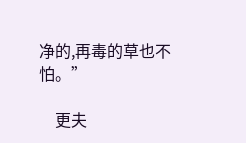净的,再毒的草也不怕。”

    更夫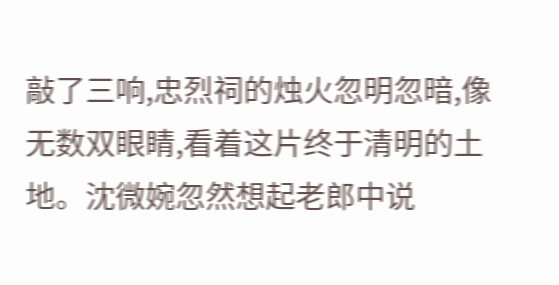敲了三响,忠烈祠的烛火忽明忽暗,像无数双眼睛,看着这片终于清明的土地。沈微婉忽然想起老郎中说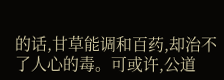的话,甘草能调和百药,却治不了人心的毒。可或许,公道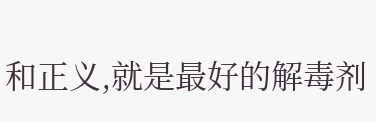和正义,就是最好的解毒剂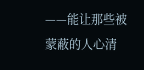——能让那些被蒙蔽的人心清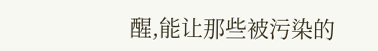醒,能让那些被污染的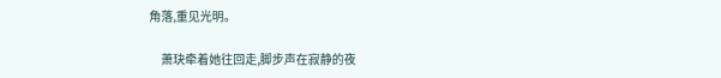角落,重见光明。

    萧玦牵着她往回走,脚步声在寂静的夜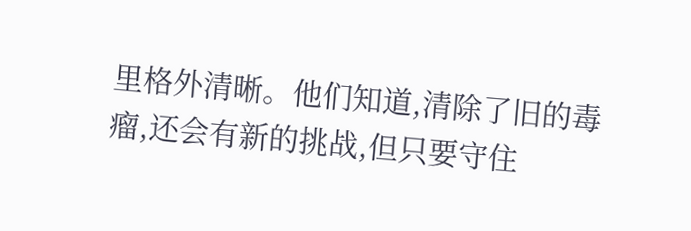里格外清晰。他们知道,清除了旧的毒瘤,还会有新的挑战,但只要守住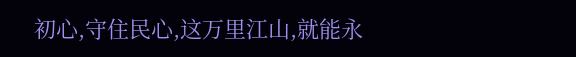初心,守住民心,这万里江山,就能永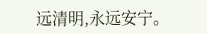远清明,永远安宁。